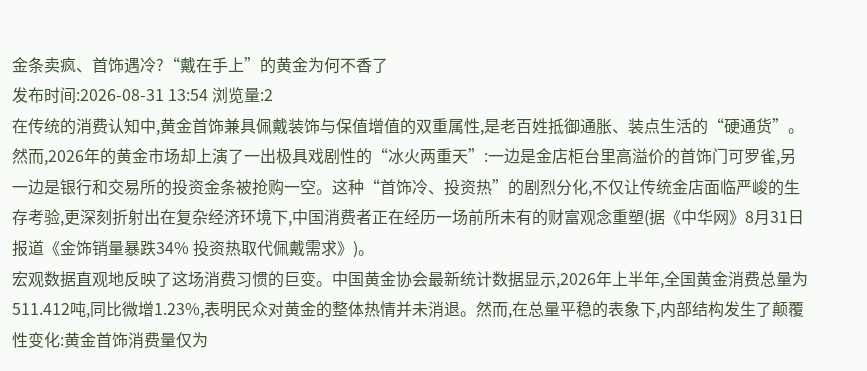金条卖疯、首饰遇冷?“戴在手上”的黄金为何不香了
发布时间:2026-08-31 13:54 浏览量:2
在传统的消费认知中,黄金首饰兼具佩戴装饰与保值增值的双重属性,是老百姓抵御通胀、装点生活的“硬通货”。然而,2026年的黄金市场却上演了一出极具戏剧性的“冰火两重天”:一边是金店柜台里高溢价的首饰门可罗雀,另一边是银行和交易所的投资金条被抢购一空。这种“首饰冷、投资热”的剧烈分化,不仅让传统金店面临严峻的生存考验,更深刻折射出在复杂经济环境下,中国消费者正在经历一场前所未有的财富观念重塑(据《中华网》8月31日报道《金饰销量暴跌34% 投资热取代佩戴需求》)。
宏观数据直观地反映了这场消费习惯的巨变。中国黄金协会最新统计数据显示,2026年上半年,全国黄金消费总量为511.412吨,同比微增1.23%,表明民众对黄金的整体热情并未消退。然而,在总量平稳的表象下,内部结构发生了颠覆性变化:黄金首饰消费量仅为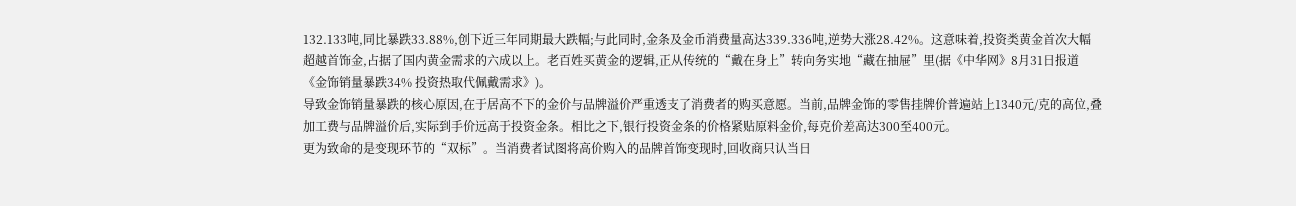132.133吨,同比暴跌33.88%,创下近三年同期最大跌幅;与此同时,金条及金币消费量高达339.336吨,逆势大涨28.42%。这意味着,投资类黄金首次大幅超越首饰金,占据了国内黄金需求的六成以上。老百姓买黄金的逻辑,正从传统的“戴在身上”转向务实地“藏在抽屉”里(据《中华网》8月31日报道《金饰销量暴跌34% 投资热取代佩戴需求》)。
导致金饰销量暴跌的核心原因,在于居高不下的金价与品牌溢价严重透支了消费者的购买意愿。当前,品牌金饰的零售挂牌价普遍站上1340元/克的高位,叠加工费与品牌溢价后,实际到手价远高于投资金条。相比之下,银行投资金条的价格紧贴原料金价,每克价差高达300至400元。
更为致命的是变现环节的“双标”。当消费者试图将高价购入的品牌首饰变现时,回收商只认当日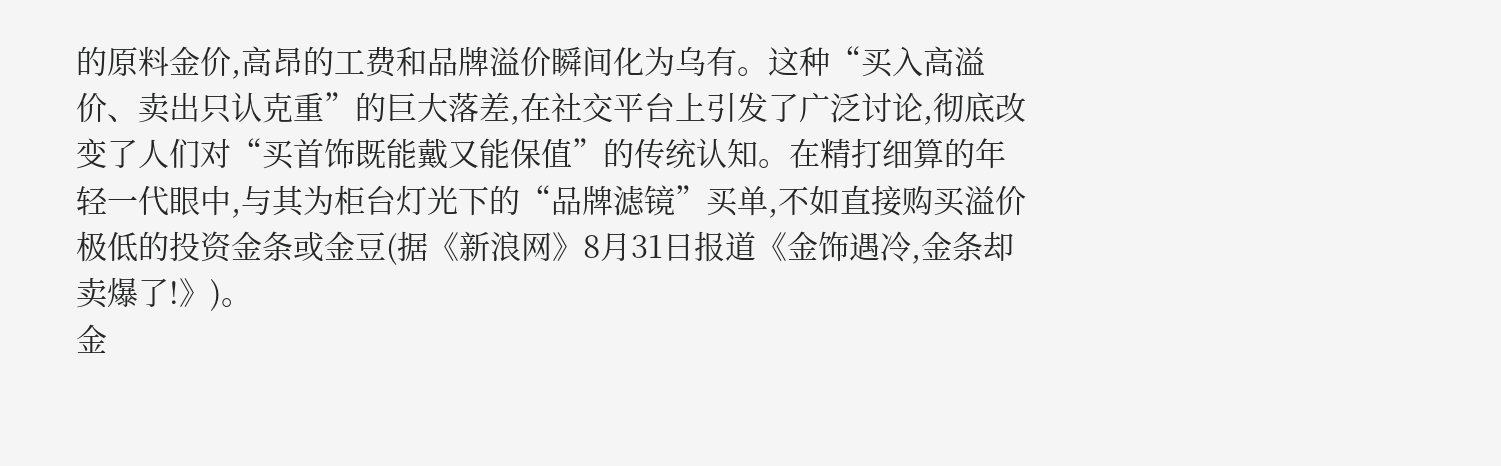的原料金价,高昂的工费和品牌溢价瞬间化为乌有。这种“买入高溢价、卖出只认克重”的巨大落差,在社交平台上引发了广泛讨论,彻底改变了人们对“买首饰既能戴又能保值”的传统认知。在精打细算的年轻一代眼中,与其为柜台灯光下的“品牌滤镜”买单,不如直接购买溢价极低的投资金条或金豆(据《新浪网》8月31日报道《金饰遇冷,金条却卖爆了!》)。
金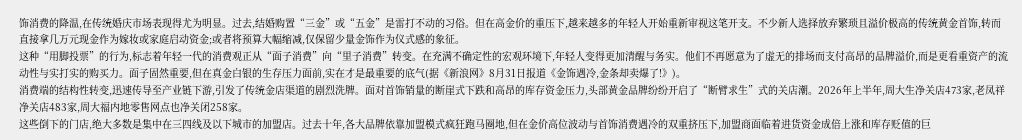饰消费的降温,在传统婚庆市场表现得尤为明显。过去,结婚购置“三金”或“五金”是雷打不动的习俗。但在高金价的重压下,越来越多的年轻人开始重新审视这笔开支。不少新人选择放弃繁琐且溢价极高的传统黄金首饰,转而直接拿几万元现金作为嫁妆或家庭启动资金;或者将预算大幅缩减,仅保留少量金饰作为仪式感的象征。
这种“用脚投票”的行为,标志着年轻一代的消费观正从“面子消费”向“里子消费”转变。在充满不确定性的宏观环境下,年轻人变得更加清醒与务实。他们不再愿意为了虚无的排场而支付高昂的品牌溢价,而是更看重资产的流动性与实打实的购买力。面子固然重要,但在真金白银的生存压力面前,实在才是最重要的底气(据《新浪网》8月31日报道《金饰遇冷,金条却卖爆了!》)。
消费端的结构性转变,迅速传导至产业链下游,引发了传统金店渠道的剧烈洗牌。面对首饰销量的断崖式下跌和高昂的库存资金压力,头部黄金品牌纷纷开启了“断臂求生”式的关店潮。2026年上半年,周大生净关店473家,老凤祥净关店483家,周大福内地零售网点也净关闭258家。
这些倒下的门店,绝大多数是集中在三四线及以下城市的加盟店。过去十年,各大品牌依靠加盟模式疯狂跑马圈地,但在金价高位波动与首饰消费遇冷的双重挤压下,加盟商面临着进货资金成倍上涨和库存贬值的巨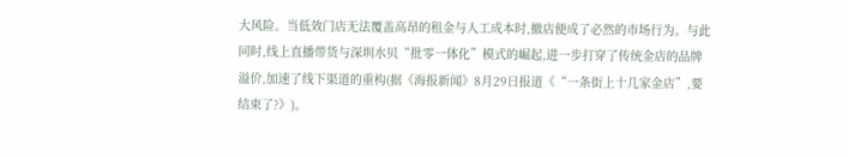大风险。当低效门店无法覆盖高昂的租金与人工成本时,撤店便成了必然的市场行为。与此同时,线上直播带货与深圳水贝“批零一体化”模式的崛起,进一步打穿了传统金店的品牌溢价,加速了线下渠道的重构(据《海报新闻》8月29日报道《“一条街上十几家金店”,要结束了?》)。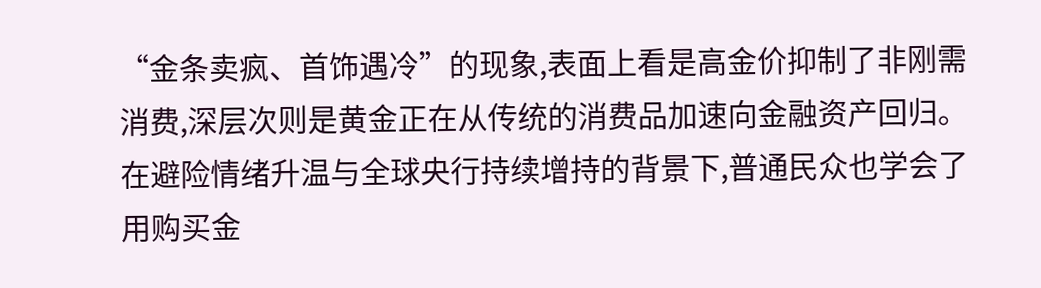“金条卖疯、首饰遇冷”的现象,表面上看是高金价抑制了非刚需消费,深层次则是黄金正在从传统的消费品加速向金融资产回归。在避险情绪升温与全球央行持续增持的背景下,普通民众也学会了用购买金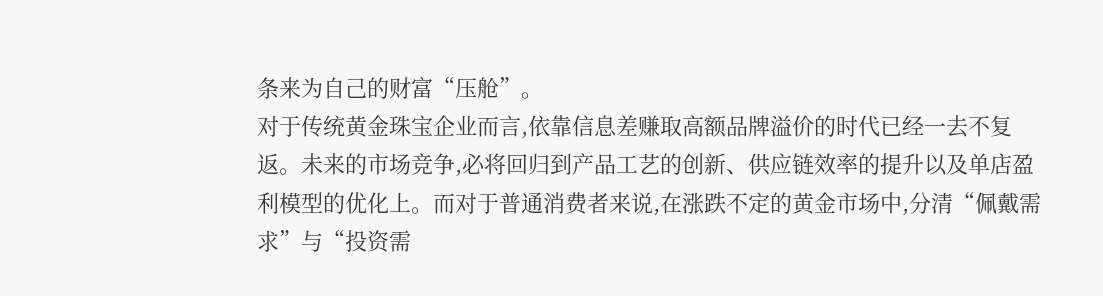条来为自己的财富“压舱”。
对于传统黄金珠宝企业而言,依靠信息差赚取高额品牌溢价的时代已经一去不复返。未来的市场竞争,必将回归到产品工艺的创新、供应链效率的提升以及单店盈利模型的优化上。而对于普通消费者来说,在涨跌不定的黄金市场中,分清“佩戴需求”与“投资需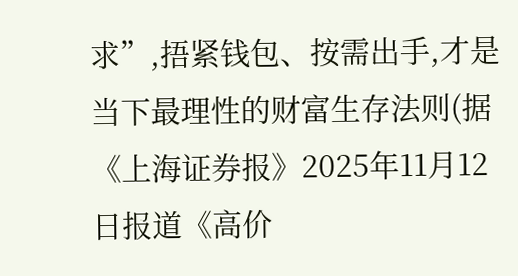求”,捂紧钱包、按需出手,才是当下最理性的财富生存法则(据《上海证券报》2025年11月12日报道《高价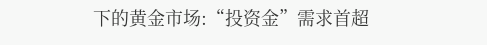下的黄金市场:“投资金”需求首超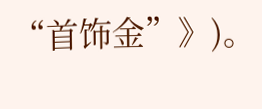“首饰金”》)。